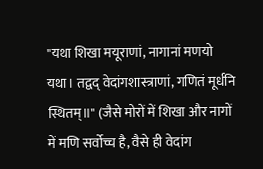"यथा शिखा मयूराणां, नागानां मणयो यथा। तद्वद् वेदांगशास्त्राणां, गणितं मूर्धनि स्थितम्॥" (जैसे मोरों में शिखा और नागों में मणि सर्वोच्च है, वैसे ही वेदांग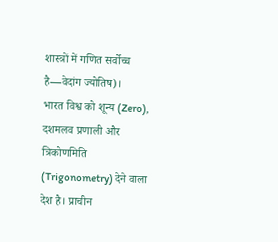शास्त्रों में गणित सर्वोच्च है—वेदांग ज्योतिष)।
भारत विश्व को शून्य (Zero), दशमलव प्रणाली और त्रिकोणमिति (Trigonometry) देने वाला देश है। प्राचीन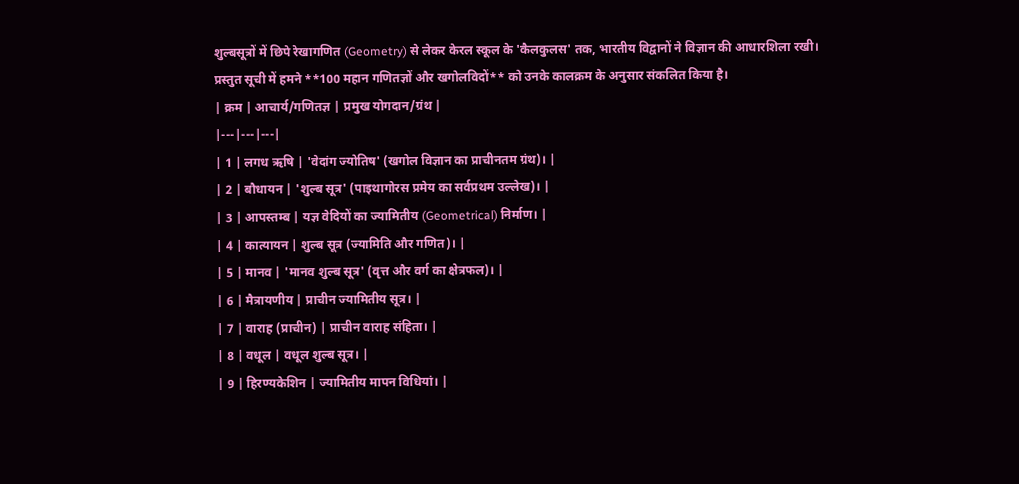शुल्बसूत्रों में छिपे रेखागणित (Geometry) से लेकर केरल स्कूल के 'कैलकुलस' तक, भारतीय विद्वानों ने विज्ञान की आधारशिला रखी। प्रस्तुत सूची में हमने **100 महान गणितज्ञों और खगोलविदों** को उनके कालक्रम के अनुसार संकलित किया है।
| क्रम | आचार्य/गणितज्ञ | प्रमुख योगदान/ग्रंथ |
|---|---|---|
| 1 | लगध ऋषि | 'वेदांग ज्योतिष' (खगोल विज्ञान का प्राचीनतम ग्रंथ)। |
| 2 | बौधायन | 'शुल्ब सूत्र' (पाइथागोरस प्रमेय का सर्वप्रथम उल्लेख)। |
| 3 | आपस्तम्ब | यज्ञ वेदियों का ज्यामितीय (Geometrical) निर्माण। |
| 4 | कात्यायन | शुल्ब सूत्र (ज्यामिति और गणित)। |
| 5 | मानव | 'मानव शुल्ब सूत्र' (वृत्त और वर्ग का क्षेत्रफल)। |
| 6 | मैत्रायणीय | प्राचीन ज्यामितीय सूत्र। |
| 7 | वाराह (प्राचीन) | प्राचीन वाराह संहिता। |
| 8 | वधूल | वधूल शुल्ब सूत्र। |
| 9 | हिरण्यकेशिन | ज्यामितीय मापन विधियां। |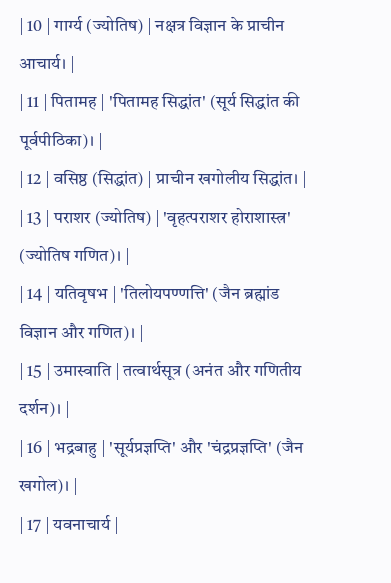| 10 | गार्ग्य (ज्योतिष) | नक्षत्र विज्ञान के प्राचीन आचार्य। |
| 11 | पितामह | 'पितामह सिद्धांत' (सूर्य सिद्धांत की पूर्वपीठिका)। |
| 12 | वसिष्ठ (सिद्धांत) | प्राचीन खगोलीय सिद्धांत। |
| 13 | पराशर (ज्योतिष) | 'वृहत्पराशर होराशास्त्र' (ज्योतिष गणित)। |
| 14 | यतिवृषभ | 'तिलोयपण्णत्ति' (जैन ब्रह्मांड विज्ञान और गणित)। |
| 15 | उमास्वाति | तत्वार्थसूत्र (अनंत और गणितीय दर्शन)। |
| 16 | भद्रबाहु | 'सूर्यप्रज्ञप्ति' और 'चंद्रप्रज्ञप्ति' (जैन खगोल)। |
| 17 | यवनाचार्य |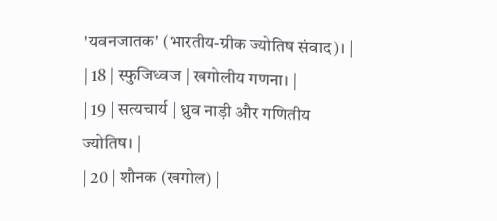'यवनजातक' (भारतीय-ग्रीक ज्योतिष संवाद)। |
| 18 | स्फुजिध्वज | खगोलीय गणना। |
| 19 | सत्यचार्य | ध्रुव नाड़ी और गणितीय ज्योतिष। |
| 20 | शौनक (खगोल) |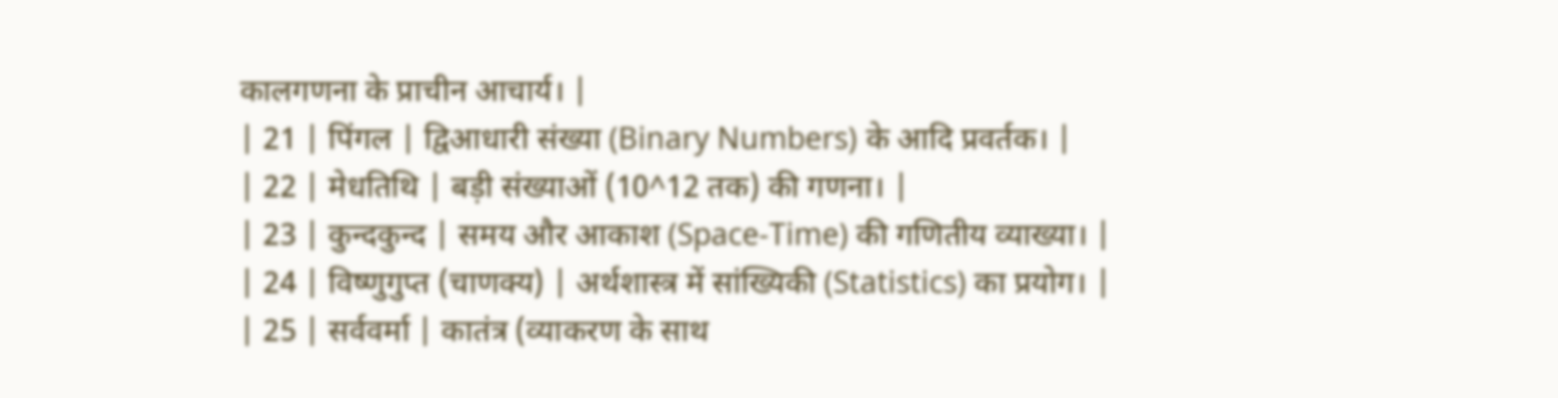कालगणना के प्राचीन आचार्य। |
| 21 | पिंगल | द्विआधारी संख्या (Binary Numbers) के आदि प्रवर्तक। |
| 22 | मेधतिथि | बड़ी संख्याओं (10^12 तक) की गणना। |
| 23 | कुन्दकुन्द | समय और आकाश (Space-Time) की गणितीय व्याख्या। |
| 24 | विष्णुगुप्त (चाणक्य) | अर्थशास्त्र में सांख्यिकी (Statistics) का प्रयोग। |
| 25 | सर्ववर्मा | कातंत्र (व्याकरण के साथ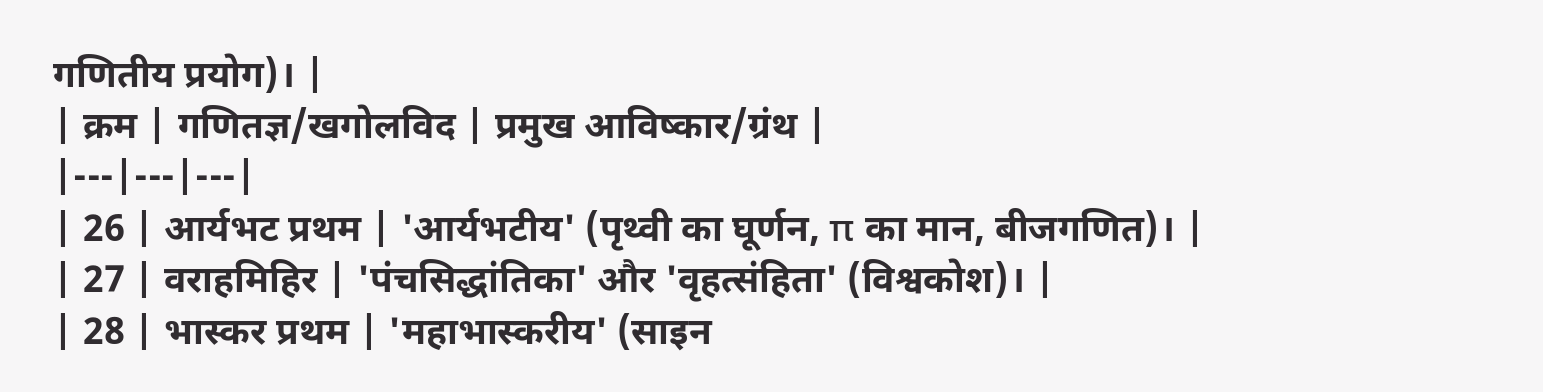गणितीय प्रयोग)। |
| क्रम | गणितज्ञ/खगोलविद | प्रमुख आविष्कार/ग्रंथ |
|---|---|---|
| 26 | आर्यभट प्रथम | 'आर्यभटीय' (पृथ्वी का घूर्णन, π का मान, बीजगणित)। |
| 27 | वराहमिहिर | 'पंचसिद्धांतिका' और 'वृहत्संहिता' (विश्वकोश)। |
| 28 | भास्कर प्रथम | 'महाभास्करीय' (साइन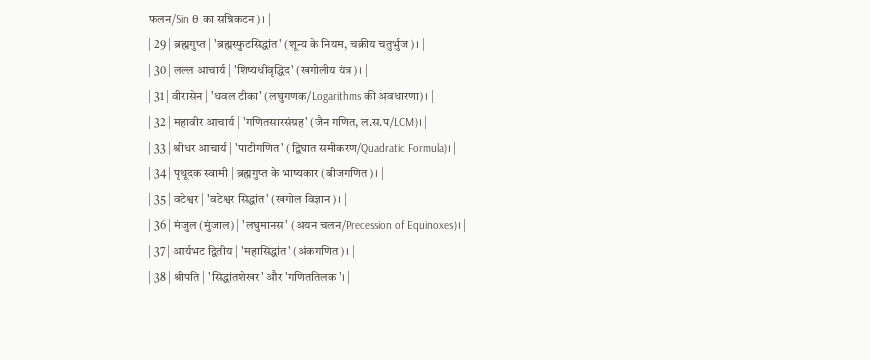फलन/Sin θ का सन्निकटन)। |
| 29 | ब्रह्मगुप्त | 'ब्रह्मस्फुटसिद्धांत' (शून्य के नियम, चक्रीय चतुर्भुज)। |
| 30 | लल्ल आचार्य | 'शिष्यधीवृद्धिद' (खगोलीय यंत्र)। |
| 31 | वीरासेन | 'धवल टीका' (लघुगणक/Logarithms की अवधारणा)। |
| 32 | महावीर आचार्य | 'गणितसारसंग्रह' (जैन गणित, ल.स.प/LCM)। |
| 33 | श्रीधर आचार्य | 'पाटीगणित' (द्विघात समीकरण/Quadratic Formula)। |
| 34 | पृथूदक स्वामी | ब्रह्मगुप्त के भाष्यकार (बीजगणित)। |
| 35 | वटेश्वर | 'वटेश्वर सिद्धांत' (खगोल विज्ञान)। |
| 36 | मंजुल (मुंजाल) | 'लघुमानस' (अयन चलन/Precession of Equinoxes)। |
| 37 | आर्यभट द्वितीय | 'महासिद्धांत' (अंकगणित)। |
| 38 | श्रीपति | 'सिद्धांतशेखर' और 'गणिततिलक'। |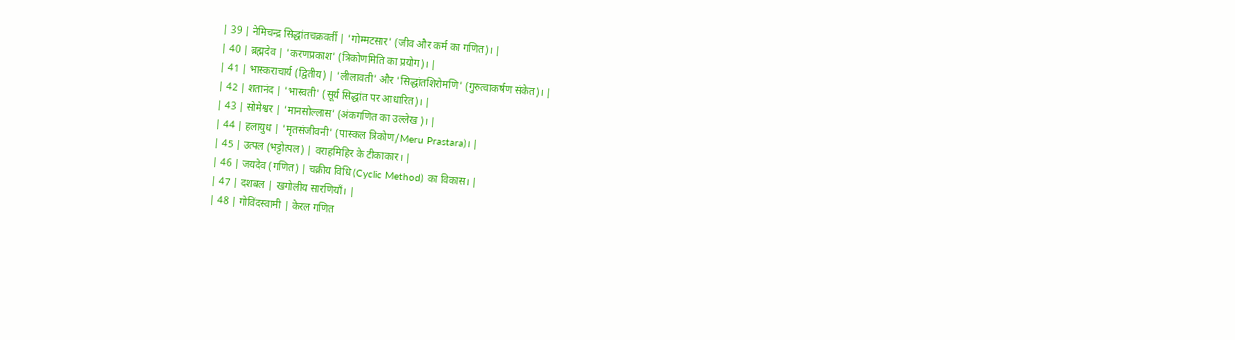| 39 | नेमिचन्द्र सिद्धांतचक्रवर्ती | 'गोम्मटसार' (जीव और कर्म का गणित)। |
| 40 | ब्रह्मदेव | 'करणप्रकाश' (त्रिकोणमिति का प्रयोग)। |
| 41 | भास्कराचार्य (द्वितीय) | 'लीलावती' और 'सिद्धांतशिरोमणि' (गुरुत्वाकर्षण संकेत)। |
| 42 | शतानंद | 'भास्वती' (सूर्य सिद्धांत पर आधारित)। |
| 43 | सोमेश्वर | 'मानसोल्लास' (अंकगणित का उल्लेख)। |
| 44 | हलायुध | 'मृतसंजीवनी' (पास्कल त्रिकोण/Meru Prastara)। |
| 45 | उत्पल (भट्टोत्पल) | वराहमिहिर के टीकाकार। |
| 46 | जयदेव (गणित) | चक्रीय विधि (Cyclic Method) का विकास। |
| 47 | दशबल | खगोलीय सारणियाँ। |
| 48 | गोविंदस्वामी | केरल गणित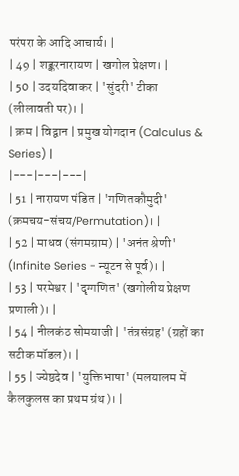परंपरा के आदि आचार्य। |
| 49 | शङ्करनारायण | खगोल प्रेक्षण। |
| 50 | उदयदिवाकर | 'सुंदरी' टीका (लीलावती पर)। |
| क्रम | विद्वान | प्रमुख योगदान (Calculus & Series) |
|---|---|---|
| 51 | नारायण पंडित | 'गणितकौमुदी' (क्रमचय-संचय/Permutation)। |
| 52 | माधव (संगमग्राम) | 'अनंत श्रेणी' (Infinite Series - न्यूटन से पूर्व)। |
| 53 | परमेश्वर | 'दृग्गणित' (खगोलीय प्रेक्षण प्रणाली)। |
| 54 | नीलकंठ सोमयाजी | 'तंत्रसंग्रह' (ग्रहों का सटीक मॉडल)। |
| 55 | ज्येष्ठदेव | 'युक्तिभाषा' (मलयालम में कैलकुलस का प्रथम ग्रंथ)। |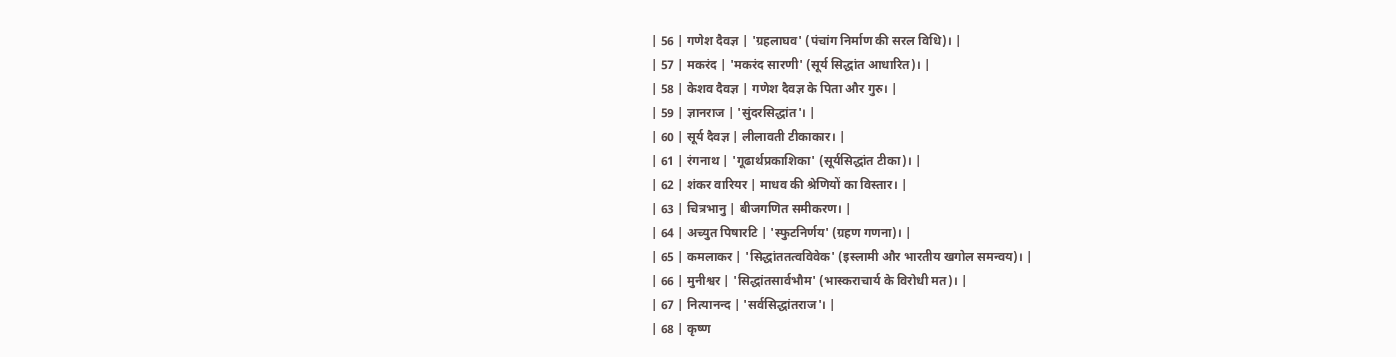| 56 | गणेश दैवज्ञ | 'ग्रहलाघव' (पंचांग निर्माण की सरल विधि)। |
| 57 | मकरंद | 'मकरंद सारणी' (सूर्य सिद्धांत आधारित)। |
| 58 | केशव दैवज्ञ | गणेश दैवज्ञ के पिता और गुरु। |
| 59 | ज्ञानराज | 'सुंदरसिद्धांत'। |
| 60 | सूर्य दैवज्ञ | लीलावती टीकाकार। |
| 61 | रंगनाथ | 'गूढार्थप्रकाशिका' (सूर्यसिद्धांत टीका)। |
| 62 | शंकर वारियर | माधव की श्रेणियों का विस्तार। |
| 63 | चित्रभानु | बीजगणित समीकरण। |
| 64 | अच्युत पिषारटि | 'स्फुटनिर्णय' (ग्रहण गणना)। |
| 65 | कमलाकर | 'सिद्धांततत्वविवेक' (इस्लामी और भारतीय खगोल समन्वय)। |
| 66 | मुनीश्वर | 'सिद्धांतसार्वभौम' (भास्कराचार्य के विरोधी मत)। |
| 67 | नित्यानन्द | 'सर्वसिद्धांतराज'। |
| 68 | कृष्ण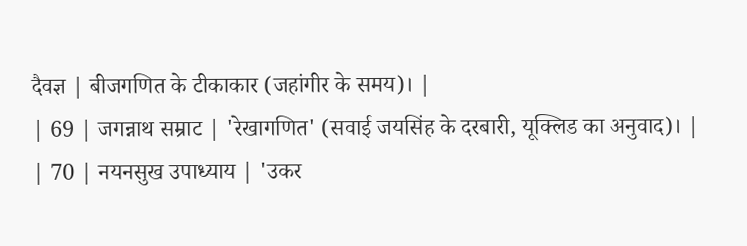दैवज्ञ | बीजगणित के टीकाकार (जहांगीर के समय)। |
| 69 | जगन्नाथ सम्राट | 'रेखागणित' (सवाई जयसिंह के दरबारी, यूक्लिड का अनुवाद)। |
| 70 | नयनसुख उपाध्याय | 'उकर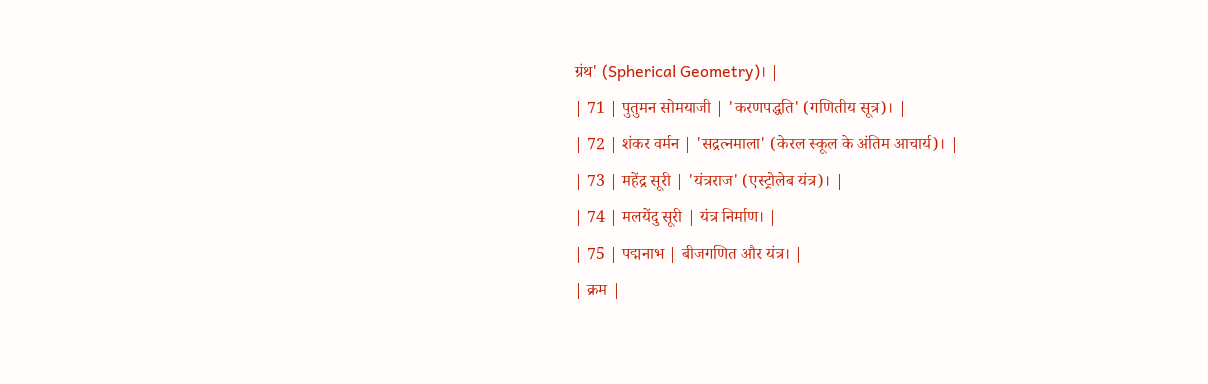ग्रंथ' (Spherical Geometry)। |
| 71 | पुतुमन सोमयाजी | 'करणपद्धति' (गणितीय सूत्र)। |
| 72 | शंकर वर्मन | 'सद्रत्नमाला' (केरल स्कूल के अंतिम आचार्य)। |
| 73 | महेंद्र सूरी | 'यंत्रराज' (एस्ट्रोलेब यंत्र)। |
| 74 | मलयेंदु सूरी | यंत्र निर्माण। |
| 75 | पद्मनाभ | बीजगणित और यंत्र। |
| क्रम |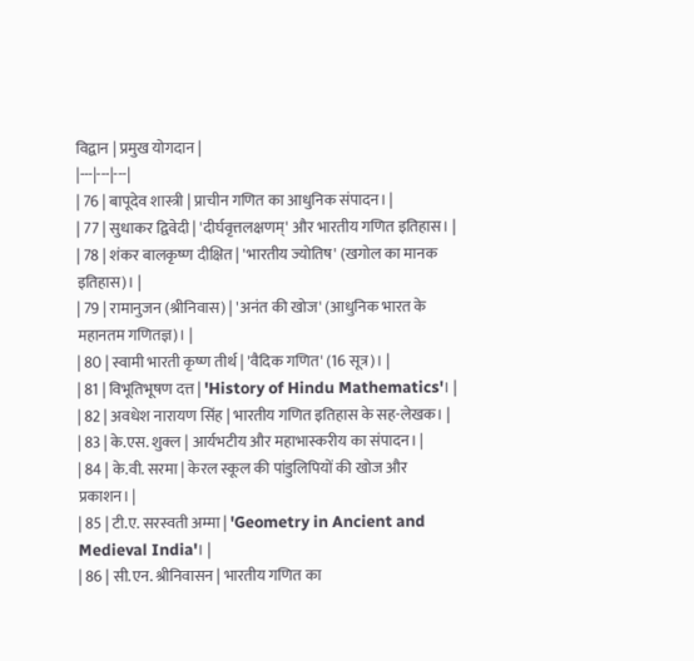विद्वान | प्रमुख योगदान |
|---|---|---|
| 76 | बापूदेव शास्त्री | प्राचीन गणित का आधुनिक संपादन। |
| 77 | सुधाकर द्विवेदी | 'दीर्घवृत्तलक्षणम्' और भारतीय गणित इतिहास। |
| 78 | शंकर बालकृष्ण दीक्षित | 'भारतीय ज्योतिष' (खगोल का मानक इतिहास)। |
| 79 | रामानुजन (श्रीनिवास) | 'अनंत की खोज' (आधुनिक भारत के महानतम गणितज्ञ)। |
| 80 | स्वामी भारती कृष्ण तीर्थ | 'वैदिक गणित' (16 सूत्र)। |
| 81 | विभूतिभूषण दत्त | 'History of Hindu Mathematics'। |
| 82 | अवधेश नारायण सिंह | भारतीय गणित इतिहास के सह-लेखक। |
| 83 | के.एस. शुक्ल | आर्यभटीय और महाभास्करीय का संपादन। |
| 84 | के.वी. सरमा | केरल स्कूल की पांडुलिपियों की खोज और प्रकाशन। |
| 85 | टी.ए. सरस्वती अम्मा | 'Geometry in Ancient and Medieval India'। |
| 86 | सी.एन. श्रीनिवासन | भारतीय गणित का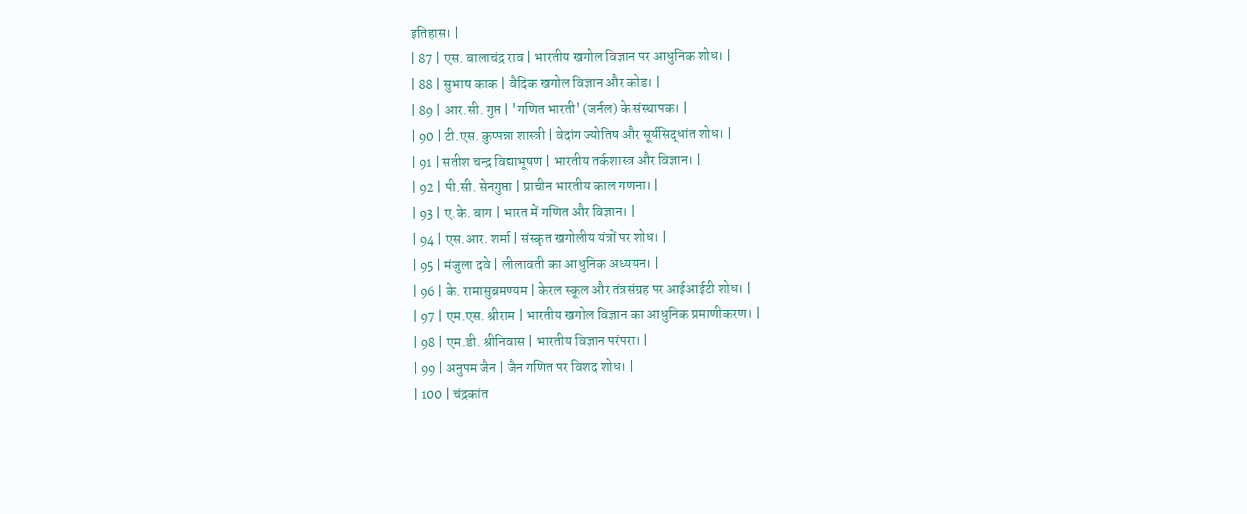इतिहास। |
| 87 | एस. बालाचंद्र राव | भारतीय खगोल विज्ञान पर आधुनिक शोध। |
| 88 | सुभाष काक | वैदिक खगोल विज्ञान और कोड। |
| 89 | आर.सी. गुप्त | 'गणित भारती' (जर्नल) के संस्थापक। |
| 90 | टी.एस. कुप्पन्ना शास्त्री | वेदांग ज्योतिष और सूर्यसिद्धांत शोध। |
| 91 | सतीश चन्द्र विद्याभूषण | भारतीय तर्कशास्त्र और विज्ञान। |
| 92 | पी.सी. सेनगुप्ता | प्राचीन भारतीय काल गणना। |
| 93 | ए.के. बाग | भारत में गणित और विज्ञान। |
| 94 | एस.आर. शर्मा | संस्कृत खगोलीय यंत्रों पर शोध। |
| 95 | मंजुला दवे | लीलावती का आधुनिक अध्ययन। |
| 96 | के. रामासुब्रमण्यम | केरल स्कूल और तंत्रसंग्रह पर आईआईटी शोध। |
| 97 | एम.एस. श्रीराम | भारतीय खगोल विज्ञान का आधुनिक प्रमाणीकरण। |
| 98 | एम.डी. श्रीनिवास | भारतीय विज्ञान परंपरा। |
| 99 | अनुपम जैन | जैन गणित पर विशद शोध। |
| 100 | चंद्रकांत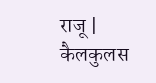राजू | कैलकुलस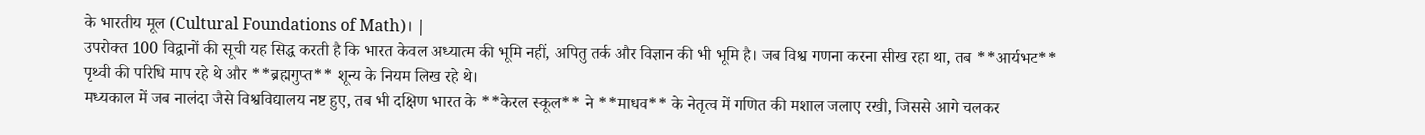के भारतीय मूल (Cultural Foundations of Math)। |
उपरोक्त 100 विद्वानों की सूची यह सिद्ध करती है कि भारत केवल अध्यात्म की भूमि नहीं, अपितु तर्क और विज्ञान की भी भूमि है। जब विश्व गणना करना सीख रहा था, तब **आर्यभट** पृथ्वी की परिधि माप रहे थे और **ब्रह्मगुप्त** शून्य के नियम लिख रहे थे।
मध्यकाल में जब नालंदा जैसे विश्वविद्यालय नष्ट हुए, तब भी दक्षिण भारत के **केरल स्कूल** ने **माधव** के नेतृत्व में गणित की मशाल जलाए रखी, जिससे आगे चलकर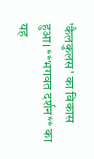'कैलकुलस' का विकास हुआ। **भगवत दर्शन** का यह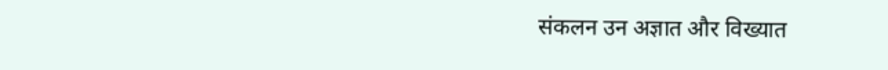संकलन उन अज्ञात और विख्यात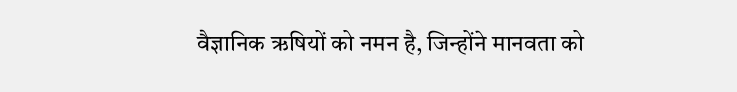वैज्ञानिक ऋषियों को नमन है, जिन्होंने मानवता को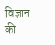विज्ञान की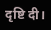दृष्टि दी।